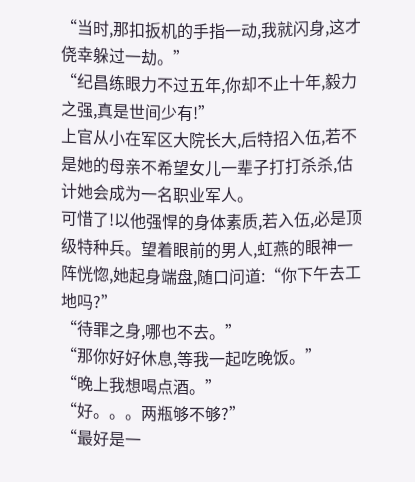“当时,那扣扳机的手指一动,我就闪身,这才侥幸躲过一劫。”
“纪昌练眼力不过五年,你却不止十年,毅力之强,真是世间少有!”
上官从小在军区大院长大,后特招入伍,若不是她的母亲不希望女儿一辈子打打杀杀,估计她会成为一名职业军人。
可惜了!以他强悍的身体素质,若入伍,必是顶级特种兵。望着眼前的男人,虹燕的眼神一阵恍惚,她起身端盘,随口问道:“你下午去工地吗?”
“待罪之身,哪也不去。”
“那你好好休息,等我一起吃晚饭。”
“晚上我想喝点酒。”
“好。。。两瓶够不够?”
“最好是一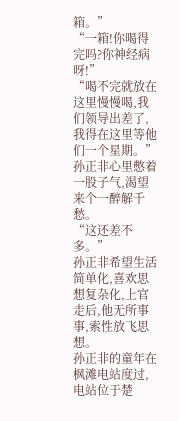箱。”
“一箱!你喝得完吗?你神经病呀!”
“喝不完就放在这里慢慢喝,我们领导出差了,我得在这里等他们一个星期。”孙正非心里憋着一股子气,渴望来个一醉解千愁。
“这还差不多。”
孙正非希望生活简单化,喜欢思想复杂化,上官走后,他无所事事,索性放飞思想。
孙正非的童年在枫滩电站度过,电站位于楚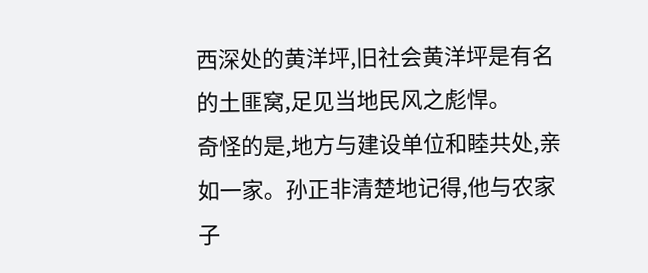西深处的黄洋坪,旧社会黄洋坪是有名的土匪窝,足见当地民风之彪悍。
奇怪的是,地方与建设单位和睦共处,亲如一家。孙正非清楚地记得,他与农家子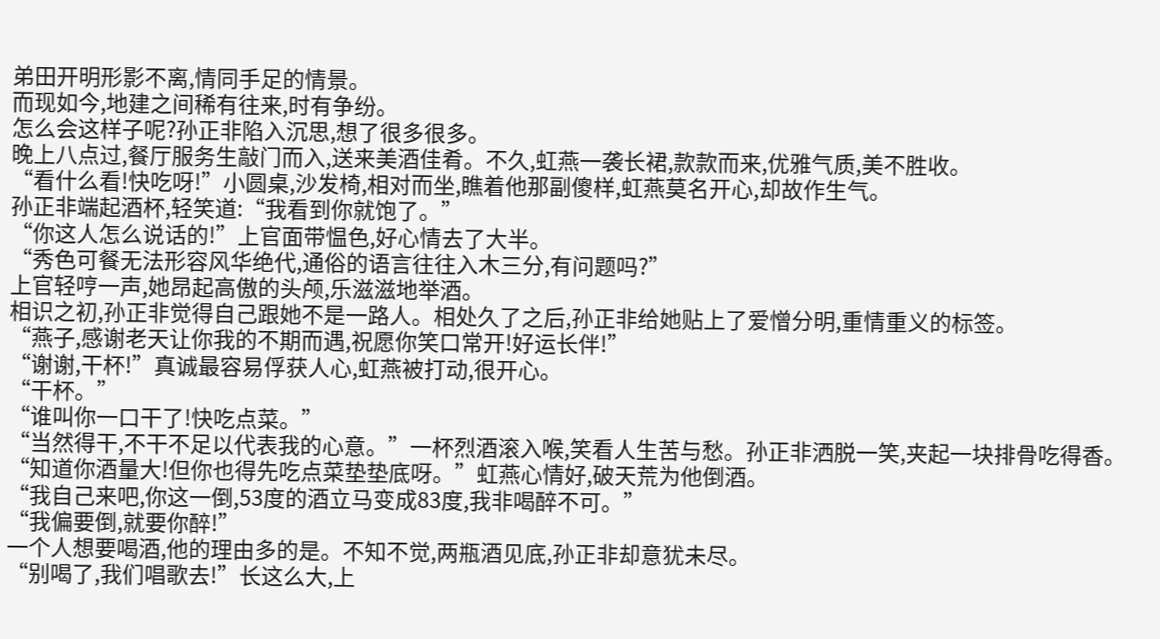弟田开明形影不离,情同手足的情景。
而现如今,地建之间稀有往来,时有争纷。
怎么会这样子呢?孙正非陷入沉思,想了很多很多。
晚上八点过,餐厅服务生敲门而入,送来美酒佳肴。不久,虹燕一袭长裙,款款而来,优雅气质,美不胜收。
“看什么看!快吃呀!”小圆桌,沙发椅,相对而坐,瞧着他那副傻样,虹燕莫名开心,却故作生气。
孙正非端起酒杯,轻笑道:“我看到你就饱了。”
“你这人怎么说话的!”上官面带愠色,好心情去了大半。
“秀色可餐无法形容风华绝代,通俗的语言往往入木三分,有问题吗?”
上官轻哼一声,她昂起高傲的头颅,乐滋滋地举酒。
相识之初,孙正非觉得自己跟她不是一路人。相处久了之后,孙正非给她贴上了爱憎分明,重情重义的标签。
“燕子,感谢老天让你我的不期而遇,祝愿你笑口常开!好运长伴!”
“谢谢,干杯!”真诚最容易俘获人心,虹燕被打动,很开心。
“干杯。”
“谁叫你一口干了!快吃点菜。”
“当然得干,不干不足以代表我的心意。”一杯烈酒滚入喉,笑看人生苦与愁。孙正非洒脱一笑,夹起一块排骨吃得香。
“知道你酒量大!但你也得先吃点菜垫垫底呀。”虹燕心情好,破天荒为他倒酒。
“我自己来吧,你这一倒,53度的酒立马变成83度,我非喝醉不可。”
“我偏要倒,就要你醉!”
一个人想要喝酒,他的理由多的是。不知不觉,两瓶酒见底,孙正非却意犹未尽。
“别喝了,我们唱歌去!”长这么大,上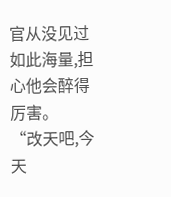官从没见过如此海量,担心他会醉得厉害。
“改天吧,今天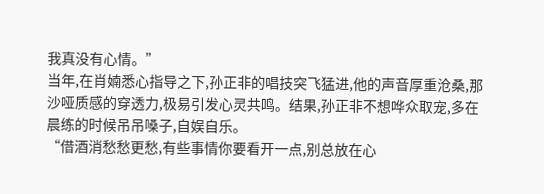我真没有心情。”
当年,在肖婻悉心指导之下,孙正非的唱技突飞猛进,他的声音厚重沧桑,那沙哑质感的穿透力,极易引发心灵共鸣。结果,孙正非不想哗众取宠,多在晨练的时候吊吊嗓子,自娱自乐。
“借酒消愁愁更愁,有些事情你要看开一点,别总放在心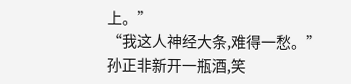上。”
“我这人神经大条,难得一愁。”孙正非新开一瓶酒,笑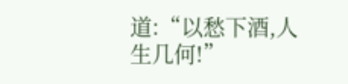道:“以愁下酒,人生几何!”